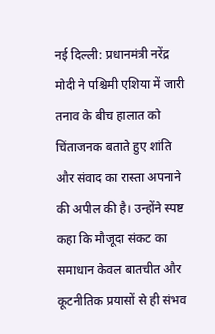नई दिल्ली: प्रधानमंत्री नरेंद्र मोदी ने पश्चिमी एशिया में जारी तनाव के बीच हालात को चिंताजनक बताते हुए शांति और संवाद का रास्ता अपनाने की अपील की है। उन्होंने स्पष्ट कहा कि मौजूदा संकट का समाधान केवल बातचीत और कूटनीतिक प्रयासों से ही संभव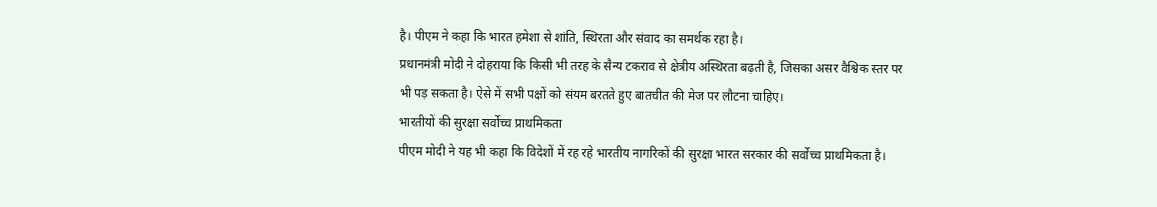है। पीएम ने कहा कि भारत हमेशा से शांति, स्थिरता और संवाद का समर्थक रहा है।
प्रधानमंत्री मोदी ने दोहराया कि किसी भी तरह के सैन्य टकराव से क्षेत्रीय अस्थिरता बढ़ती है, जिसका असर वैश्विक स्तर पर भी पड़ सकता है। ऐसे में सभी पक्षों को संयम बरतते हुए बातचीत की मेज पर लौटना चाहिए।
भारतीयों की सुरक्षा सर्वोच्च प्राथमिकता
पीएम मोदी ने यह भी कहा कि विदेशों में रह रहे भारतीय नागरिकों की सुरक्षा भारत सरकार की सर्वोच्च प्राथमिकता है।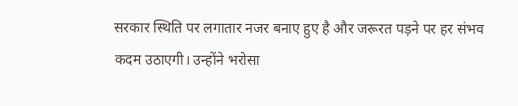सरकार स्थिति पर लगातार नजर बनाए हुए है और जरूरत पड़ने पर हर संभव कदम उठाएगी। उन्होंने भरोसा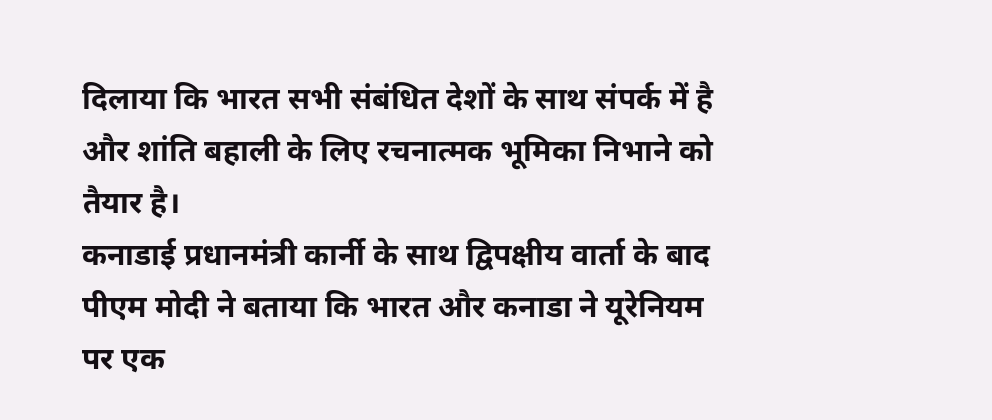दिलाया कि भारत सभी संबंधित देशों के साथ संपर्क में है और शांति बहाली के लिए रचनात्मक भूमिका निभाने को तैयार है।
कनाडाई प्रधानमंत्री कार्नी के साथ द्विपक्षीय वार्ता के बाद पीएम मोदी ने बताया कि भारत और कनाडा ने यूरेनियम पर एक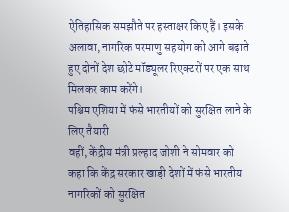ऐतिहासिक समझौते पर हस्ताक्षर किए हैं। इसके अलावा, नागरिक परमाणु सहयोग को आगे बढ़ाते हुए दोनों देश छोटे मॉड्यूलर रिएक्टरों पर एक साथ मिलकर काम करेंगे।
पश्चिम एशिया में फंसे भारतीयों को सुरक्षित लाने के लिए तैयारी
वहीं, केंद्रीय मंत्री प्रल्हाद जोशी ने सोमवार को कहा कि केंद्र सरकार खाड़ी देशों में फंसे भारतीय नागरिकों को सुरक्षित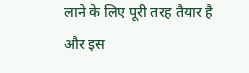लाने के लिए पूरी तरह तैयार है और इस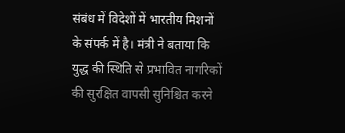संबंध में विदेशों में भारतीय मिशनों के संपर्क में है। मंत्री ने बताया कि युद्ध की स्थिति से प्रभावित नागरिकों की सुरक्षित वापसी सुनिश्चित करने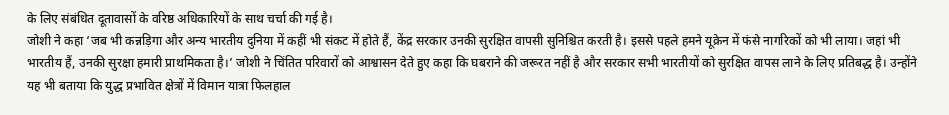के लिए संबंधित दूतावासों के वरिष्ठ अधिकारियों के साथ चर्चा की गई है।
जोशी ने कहा ‘जब भी कन्नड़िगा और अन्य भारतीय दुनिया में कहीं भी संकट में होते हैं, केंद्र सरकार उनकी सुरक्षित वापसी सुनिश्चित करती है। इससे पहले हमने यूक्रेन में फंसे नागरिकों को भी लाया। जहां भी भारतीय हैं, उनकी सुरक्षा हमारी प्राथमिकता है।’ जोशी ने चिंतित परिवारों को आश्वासन देते हुए कहा कि घबराने की जरूरत नहीं है और सरकार सभी भारतीयों को सुरक्षित वापस लाने के लिए प्रतिबद्ध है। उन्होंने यह भी बताया कि युद्ध प्रभावित क्षेत्रों में विमान यात्रा फिलहाल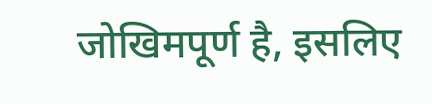जोखिमपूर्ण है, इसलिए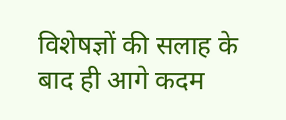विशेषज्ञों की सलाह के बाद ही आगे कदम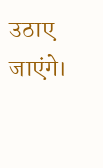उठाए जाएंगे।